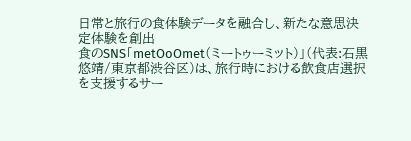日常と旅行の食体験データを融合し、新たな意思決定体験を創出
食のSNS「metOoOmet(ミートゥーミット)」(代表:石黒悠靖/東京都渋谷区)は、旅行時における飲食店選択を支援するサー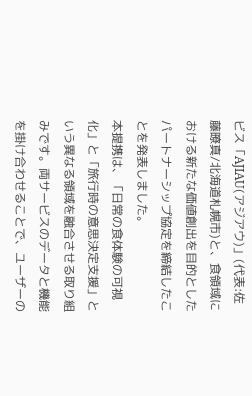ビス「AJIAU(アジアウ)」(代表:佐藤暸真/北海道札幌市)と、食領域における新たな価値創出を目的としたパートナーシップ協定を締結したことを発表しました。
本提携は、「日常の食体験の可視化」と「旅行時の意思決定支援」という異なる領域を融合させる取り組みです。両サービスのデータと機能を掛け合わせることで、ユーザーの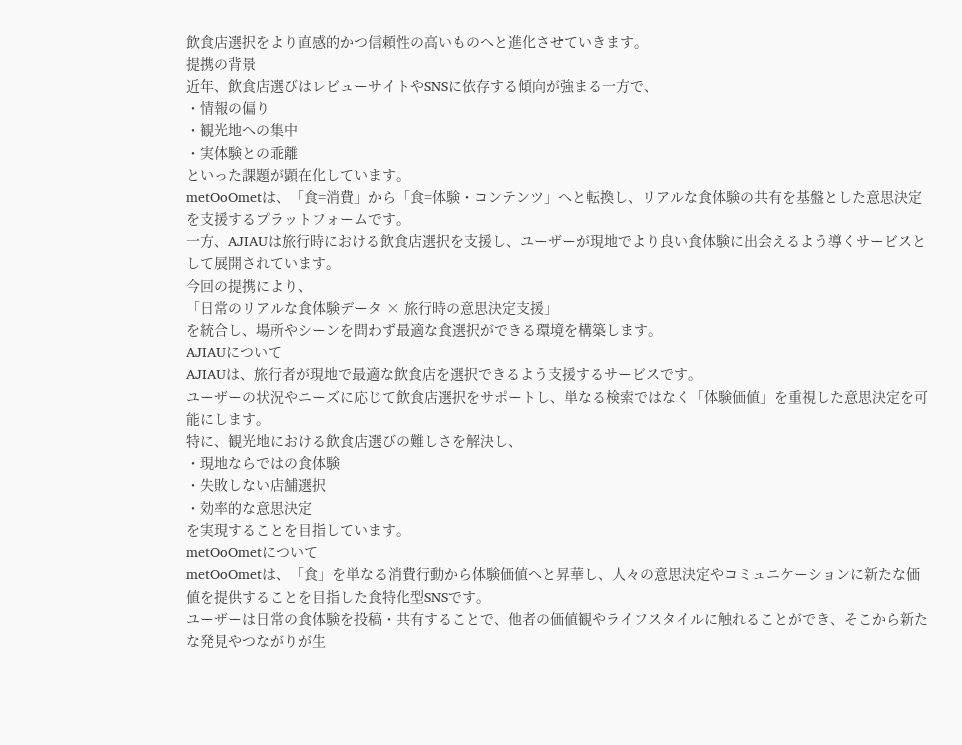飲食店選択をより直感的かつ信頼性の高いものへと進化させていきます。
提携の背景
近年、飲食店選びはレビューサイトやSNSに依存する傾向が強まる一方で、
・情報の偏り
・観光地への集中
・実体験との乖離
といった課題が顕在化しています。
metOoOmetは、「食=消費」から「食=体験・コンテンツ」へと転換し、リアルな食体験の共有を基盤とした意思決定を支援するプラットフォームです。
一方、AJIAUは旅行時における飲食店選択を支援し、ユーザーが現地でより良い食体験に出会えるよう導くサービスとして展開されています。
今回の提携により、
「日常のリアルな食体験データ × 旅行時の意思決定支援」
を統合し、場所やシーンを問わず最適な食選択ができる環境を構築します。
AJIAUについて
AJIAUは、旅行者が現地で最適な飲食店を選択できるよう支援するサービスです。
ユーザーの状況やニーズに応じて飲食店選択をサポートし、単なる検索ではなく「体験価値」を重視した意思決定を可能にします。
特に、観光地における飲食店選びの難しさを解決し、
・現地ならではの食体験
・失敗しない店舗選択
・効率的な意思決定
を実現することを目指しています。
metOoOmetについて
metOoOmetは、「食」を単なる消費行動から体験価値へと昇華し、人々の意思決定やコミュニケーションに新たな価値を提供することを目指した食特化型SNSです。
ユーザーは日常の食体験を投稿・共有することで、他者の価値観やライフスタイルに触れることができ、そこから新たな発見やつながりが生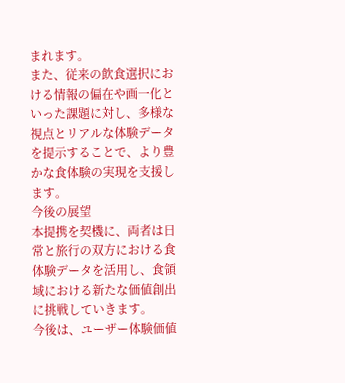まれます。
また、従来の飲食選択における情報の偏在や画一化といった課題に対し、多様な視点とリアルな体験データを提示することで、より豊かな食体験の実現を支援します。
今後の展望
本提携を契機に、両者は日常と旅行の双方における食体験データを活用し、食領域における新たな価値創出に挑戦していきます。
今後は、ユーザー体験価値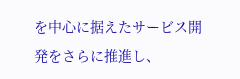を中心に据えたサービス開発をさらに推進し、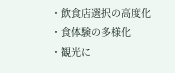・飲食店選択の高度化
・食体験の多様化
・観光に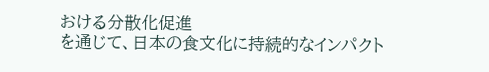おける分散化促進
を通じて、日本の食文化に持続的なインパクト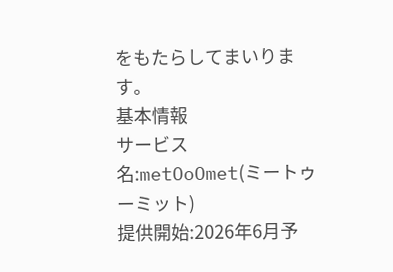をもたらしてまいります。
基本情報
サービス名:metOoOmet(ミートゥーミット)
提供開始:2026年6月予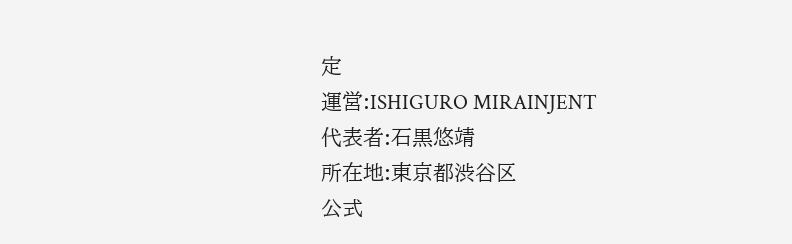定
運営:ISHIGURO MIRAINJENT
代表者:石黒悠靖
所在地:東京都渋谷区
公式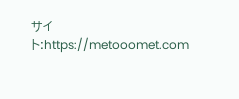サイト:https://metooomet.com